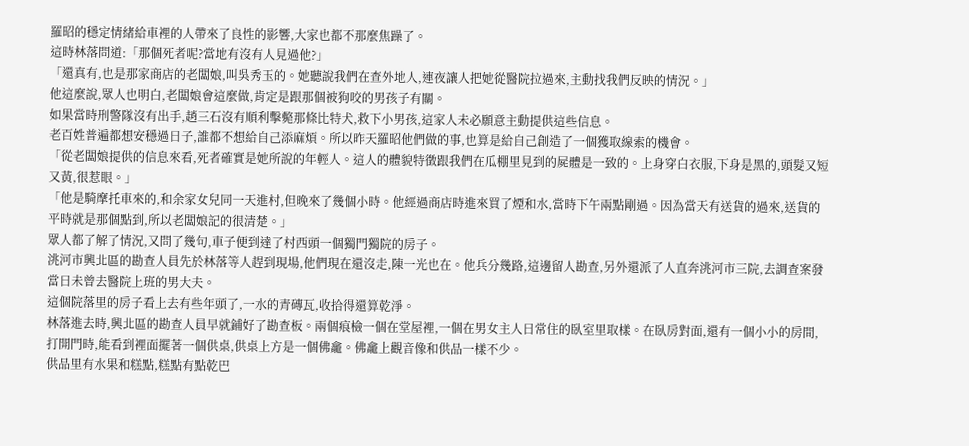羅昭的穩定情緒給車裡的人帶來了良性的影響,大家也都不那麼焦躁了。
這時林落問道:「那個死者呢?當地有沒有人見過他?」
「還真有,也是那家商店的老闆娘,叫吳秀玉的。她聽說我們在查外地人,連夜讓人把她從醫院拉過來,主動找我們反映的情況。」
他這麼說,眾人也明白,老闆娘會這麼做,肯定是跟那個被狗咬的男孩子有關。
如果當時刑警隊沒有出手,趙三石沒有順利擊斃那條比特犬,救下小男孩,這家人未必願意主動提供這些信息。
老百姓普遍都想安穩過日子,誰都不想給自己添麻煩。所以昨天羅昭他們做的事,也算是給自己創造了一個獲取線索的機會。
「從老闆娘提供的信息來看,死者確實是她所說的年輕人。這人的體貌特徵跟我們在瓜棚里見到的屍體是一致的。上身穿白衣服,下身是黑的,頭髮又短又黃,很惹眼。」
「他是騎摩托車來的,和余家女兒同一天進村,但晚來了幾個小時。他經過商店時進來買了煙和水,當時下午兩點剛過。因為當天有送貨的過來,送貨的平時就是那個點到,所以老闆娘記的很清楚。」
眾人都了解了情況,又問了幾句,車子便到達了村西頭一個獨門獨院的房子。
洮河市興北區的勘查人員先於林落等人趕到現場,他們現在還沒走,陳一光也在。他兵分幾路,這邊留人勘查,另外還派了人直奔洮河市三院,去調查案發當日未曾去醫院上班的男大夫。
這個院落里的房子看上去有些年頭了,一水的青磚瓦,收拾得還算乾淨。
林落進去時,興北區的勘查人員早就鋪好了勘查板。兩個痕檢一個在堂屋裡,一個在男女主人日常住的臥室里取樣。在臥房對面,還有一個小小的房間,打開門時,能看到裡面擺著一個供桌,供桌上方是一個佛龕。佛龕上觀音像和供品一樣不少。
供品里有水果和糕點,糕點有點乾巴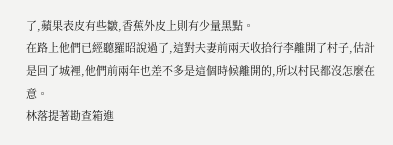了,蘋果表皮有些皺,香蕉外皮上則有少量黑點。
在路上他們已經聽羅昭說過了,這對夫妻前兩天收拾行李離開了村子,估計是回了城裡,他們前兩年也差不多是這個時候離開的,所以村民都沒怎麼在意。
林落提著勘查箱進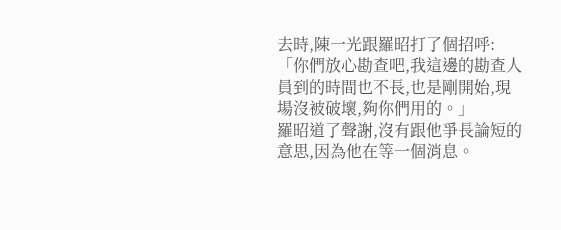去時,陳一光跟羅昭打了個招呼:「你們放心勘查吧,我這邊的勘查人員到的時間也不長,也是剛開始,現場沒被破壞,夠你們用的。」
羅昭道了聲謝,沒有跟他爭長論短的意思,因為他在等一個消息。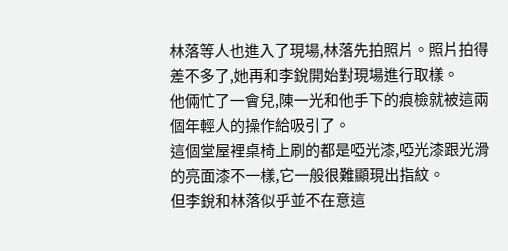林落等人也進入了現場,林落先拍照片。照片拍得差不多了,她再和李銳開始對現場進行取樣。
他倆忙了一會兒,陳一光和他手下的痕檢就被這兩個年輕人的操作給吸引了。
這個堂屋裡桌椅上刷的都是啞光漆,啞光漆跟光滑的亮面漆不一樣,它一般很難顯現出指紋。
但李銳和林落似乎並不在意這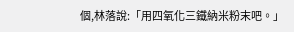個,林落說:「用四氧化三鐵納米粉末吧。」